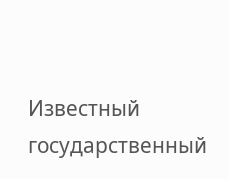Известный государственный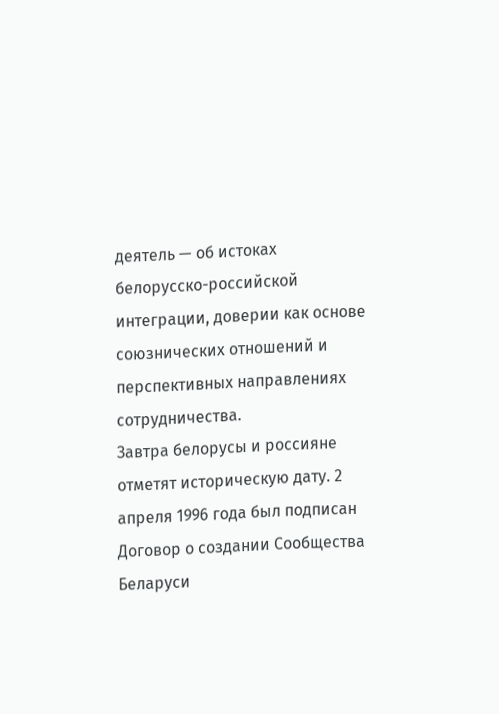деятель — об истоках белорусско-российской интеграции, доверии как основе союзнических отношений и перспективных направлениях сотрудничества.
Завтра белорусы и россияне отметят историческую дату. 2 апреля 1996 года был подписан Договор о создании Сообщества Беларуси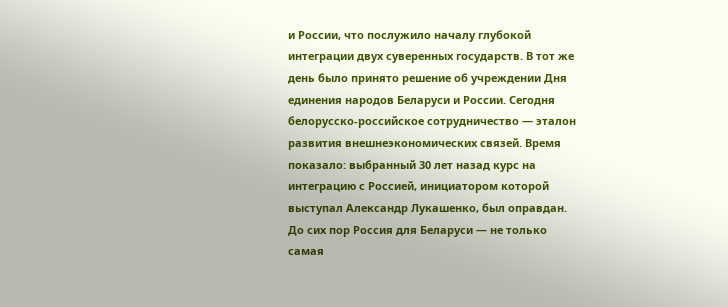и России, что послужило началу глубокой интеграции двух суверенных государств. В тот же день было принято решение об учреждении Дня единения народов Беларуси и России. Сегодня белорусско-российское сотрудничество — эталон развития внешнеэкономических связей. Время показало: выбранный 30 лет назад курс на интеграцию с Россией, инициатором которой выступал Александр Лукашенко, был оправдан. До сих пор Россия для Беларуси — не только самая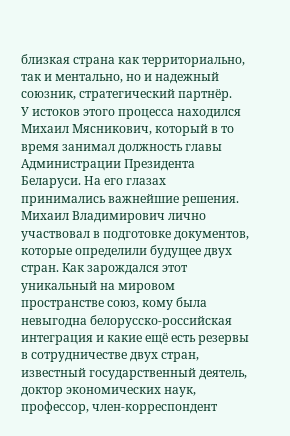близкая страна как территориально, так и ментально, но и надежный союзник, стратегический партнёр.
У истоков этого процесса находился Михаил Мясникович, который в то время занимал должность главы Администрации Президента Беларуси. На его глазах принимались важнейшие решения. Михаил Владимирович лично участвовал в подготовке документов, которые определили будущее двух стран. Как зарождался этот уникальный на мировом пространстве союз, кому была невыгодна белорусско-российская интеграция и какие ещё есть резервы в сотрудничестве двух стран, известный государственный деятель, доктор экономических наук, профессор, член-корреспондент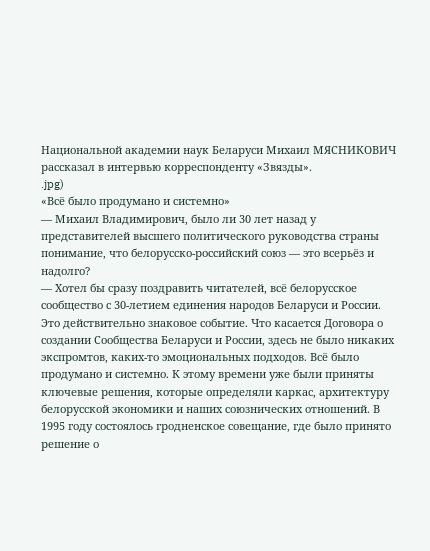Национальной академии наук Беларуси Михаил МЯСНИКОВИЧ рассказал в интервью корреспонденту «Звязды».
.jpg)
«Всё было продумано и системно»
— Михаил Владимирович, было ли 30 лет назад у представителей высшего политического руководства страны понимание, что белорусско-российский союз — это всерьёз и надолго?
— Хотел бы сразу поздравить читателей, всё белорусское сообщество с 30-летием единения народов Беларуси и России. Это действительно знаковое событие. Что касается Договора о создании Сообщества Беларуси и России, здесь не было никаких экспромтов, каких-то эмоциональных подходов. Всё было продумано и системно. К этому времени уже были приняты ключевые решения, которые определяли каркас, архитектуру белорусской экономики и наших союзнических отношений. В 1995 году состоялось гродненское совещание, где было принято решение о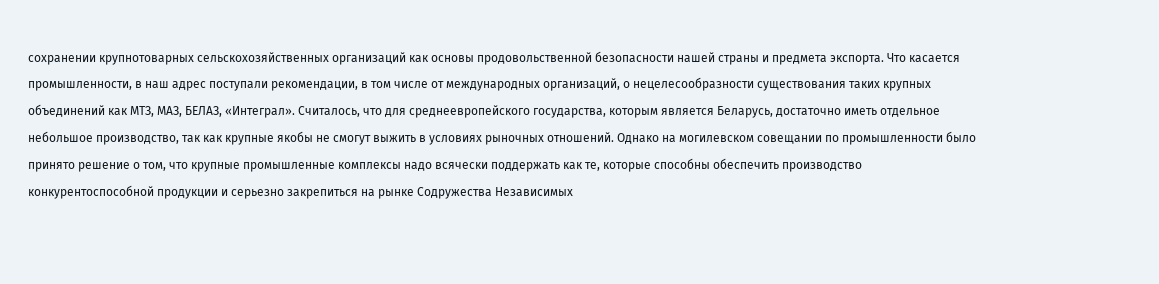сохранении крупнотоварных сельскохозяйственных организаций как основы продовольственной безопасности нашей страны и предмета экспорта. Что касается промышленности, в наш адрес поступали рекомендации, в том числе от международных организаций, о нецелесообразности существования таких крупных объединений как МТЗ, МАЗ, БЕЛАЗ, «Интеграл». Считалось, что для среднеевропейского государства, которым является Беларусь, достаточно иметь отдельное небольшое производство, так как крупные якобы не смогут выжить в условиях рыночных отношений. Однако на могилевском совещании по промышленности было принято решение о том, что крупные промышленные комплексы надо всячески поддержать как те, которые способны обеспечить производство конкурентоспособной продукции и серьезно закрепиться на рынке Содружества Независимых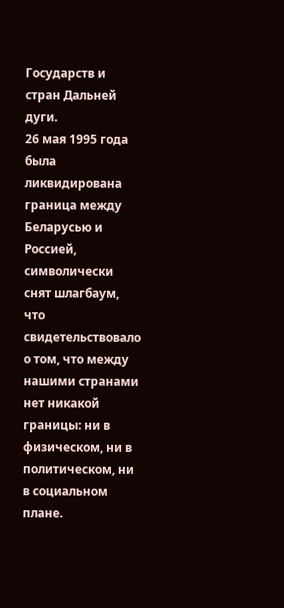Государств и стран Дальней дуги.
26 мая 1995 года была ликвидирована граница между Беларусью и Россией, символически снят шлагбаум, что свидетельствовало о том, что между нашими странами нет никакой границы: ни в физическом, ни в политическом, ни в социальном плане.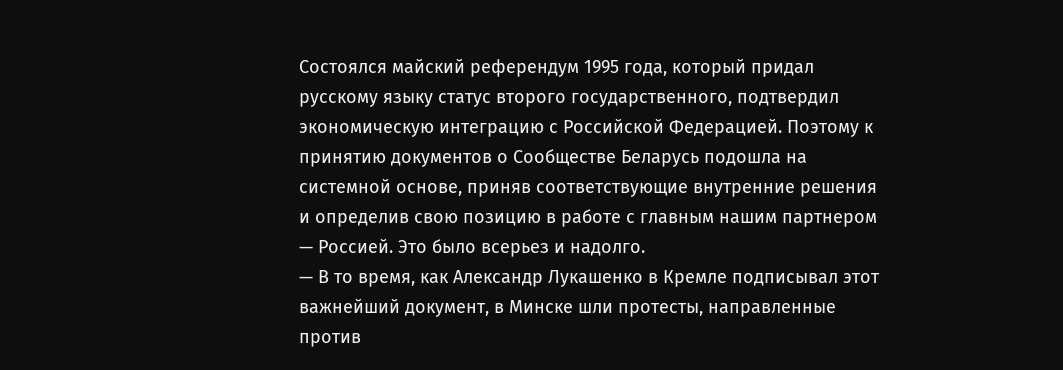Состоялся майский референдум 1995 года, который придал русскому языку статус второго государственного, подтвердил экономическую интеграцию с Российской Федерацией. Поэтому к принятию документов о Сообществе Беларусь подошла на системной основе, приняв соответствующие внутренние решения и определив свою позицию в работе с главным нашим партнером — Россией. Это было всерьез и надолго.
— В то время, как Александр Лукашенко в Кремле подписывал этот важнейший документ, в Минске шли протесты, направленные против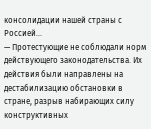консолидации нашей страны с Россией...
— Протестующие не соблюдали норм действующего законодательства. Их действия были направлены на дестабилизацию обстановки в стране, разрыв набирающих силу конструктивных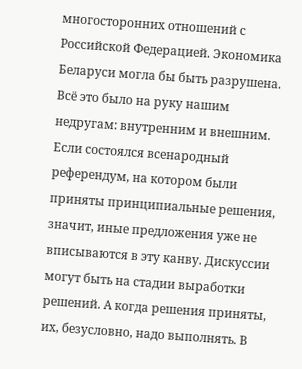многосторонних отношений с Российской Федерацией. Экономика Беларуси могла бы быть разрушена. Всё это было на руку нашим недругам: внутренним и внешним. Если состоялся всенародный референдум, на котором были приняты принципиальные решения, значит, иные предложения уже не вписываются в эту канву. Дискуссии могут быть на стадии выработки решений. А когда решения приняты, их, безусловно, надо выполнять. В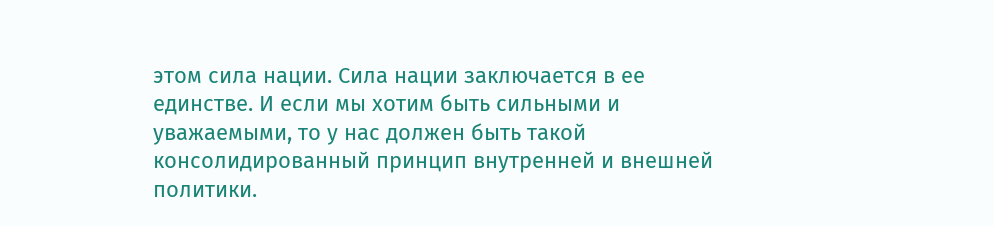этом сила нации. Сила нации заключается в ее единстве. И если мы хотим быть сильными и уважаемыми, то у нас должен быть такой консолидированный принцип внутренней и внешней политики.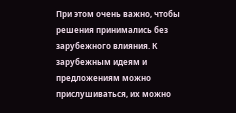При этом очень важно, чтобы решения принимались без зарубежного влияния. К зарубежным идеям и предложениям можно прислушиваться, их можно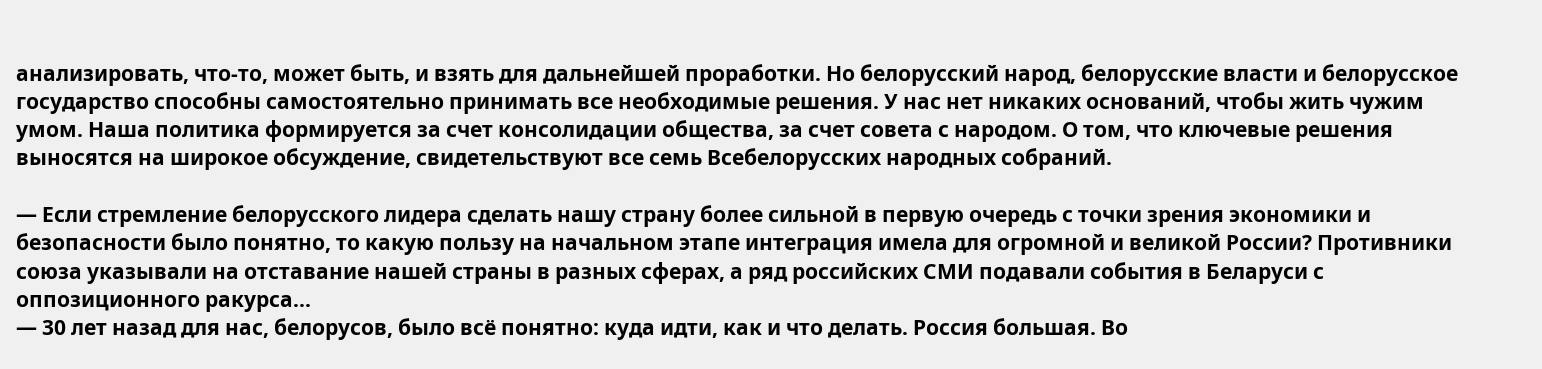анализировать, что-то, может быть, и взять для дальнейшей проработки. Но белорусский народ, белорусские власти и белорусское государство способны самостоятельно принимать все необходимые решения. У нас нет никаких оснований, чтобы жить чужим умом. Наша политика формируется за счет консолидации общества, за счет совета с народом. О том, что ключевые решения выносятся на широкое обсуждение, свидетельствуют все семь Всебелорусских народных собраний.

— Если стремление белорусского лидера сделать нашу страну более сильной в первую очередь с точки зрения экономики и безопасности было понятно, то какую пользу на начальном этапе интеграция имела для огромной и великой России? Противники союза указывали на отставание нашей страны в разных сферах, а ряд российских СМИ подавали события в Беларуси с оппозиционного ракурса...
— 30 лет назад для нас, белорусов, было всё понятно: куда идти, как и что делать. Россия большая. Во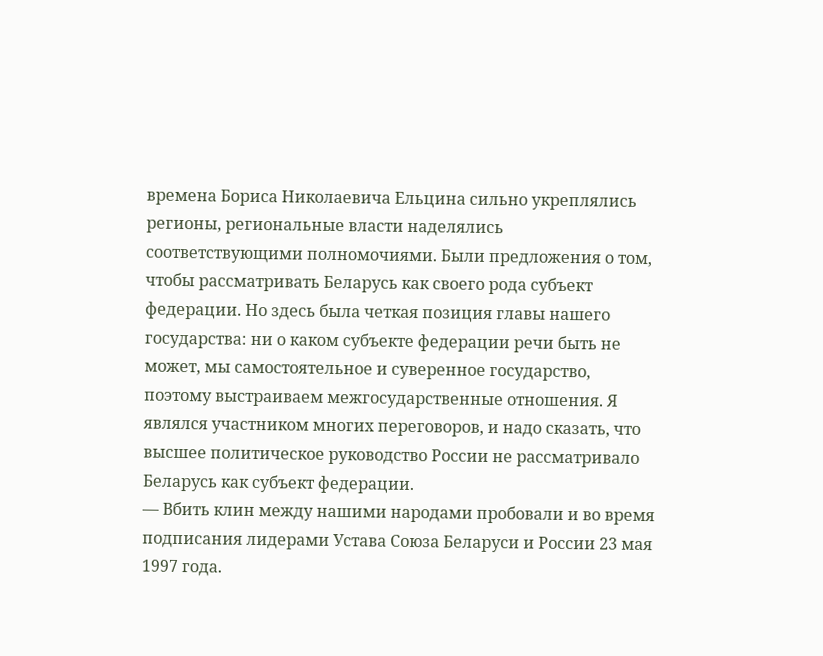времена Бориса Николаевича Ельцина сильно укреплялись регионы, региональные власти наделялись соответствующими полномочиями. Были предложения о том, чтобы рассматривать Беларусь как своего рода субъект федерации. Но здесь была четкая позиция главы нашего государства: ни о каком субъекте федерации речи быть не может, мы самостоятельное и суверенное государство, поэтому выстраиваем межгосударственные отношения. Я являлся участником многих переговоров, и надо сказать, что высшее политическое руководство России не рассматривало Беларусь как субъект федерации.
— Вбить клин между нашими народами пробовали и во время подписания лидерами Устава Союза Беларуси и России 23 мая 1997 года.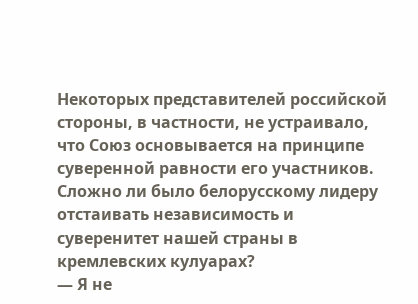Некоторых представителей российской стороны, в частности, не устраивало, что Союз основывается на принципе суверенной равности его участников. Сложно ли было белорусскому лидеру отстаивать независимость и суверенитет нашей страны в кремлевских кулуарах?
— Я не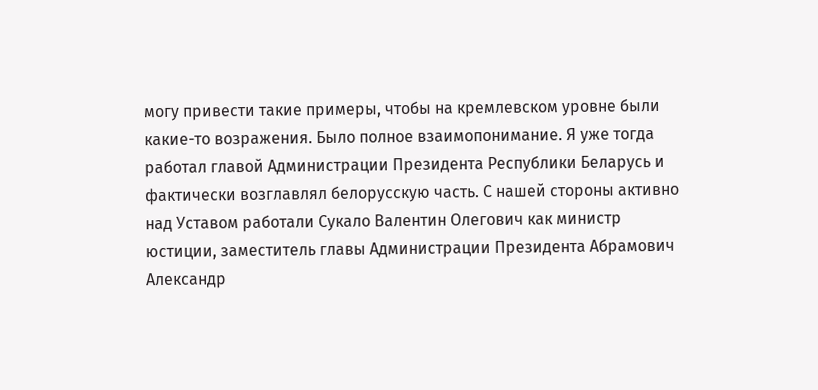могу привести такие примеры, чтобы на кремлевском уровне были какие-то возражения. Было полное взаимопонимание. Я уже тогда работал главой Администрации Президента Республики Беларусь и фактически возглавлял белорусскую часть. С нашей стороны активно над Уставом работали Сукало Валентин Олегович как министр юстиции, заместитель главы Администрации Президента Абрамович Александр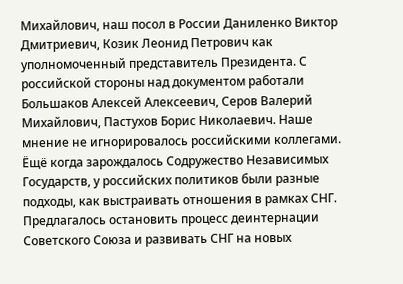Михайлович, наш посол в России Даниленко Виктор Дмитриевич, Козик Леонид Петрович как уполномоченный представитель Президента. С российской стороны над документом работали Большаков Алексей Алексеевич, Серов Валерий Михайлович, Пастухов Борис Николаевич. Наше мнение не игнорировалось российскими коллегами.
Ёщё когда зарождалось Содружество Независимых Государств, у российских политиков были разные подходы, как выстраивать отношения в рамках СНГ. Предлагалось остановить процесс деинтернации Советского Союза и развивать СНГ на новых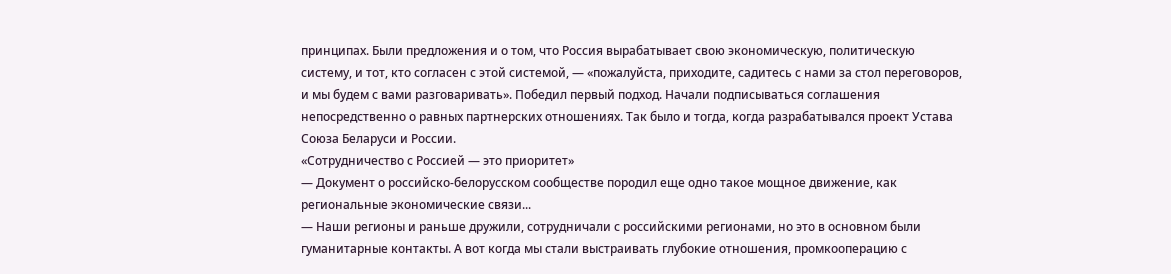принципах. Были предложения и о том, что Россия вырабатывает свою экономическую, политическую систему, и тот, кто согласен с этой системой, — «пожалуйста, приходите, садитесь с нами за стол переговоров, и мы будем с вами разговаривать». Победил первый подход. Начали подписываться соглашения непосредственно о равных партнерских отношениях. Так было и тогда, когда разрабатывался проект Устава Союза Беларуси и России.
«Сотрудничество с Россией — это приоритет»
— Документ о российско-белорусском сообществе породил еще одно такое мощное движение, как региональные экономические связи...
— Наши регионы и раньше дружили, сотрудничали с российскими регионами, но это в основном были гуманитарные контакты. А вот когда мы стали выстраивать глубокие отношения, промкооперацию с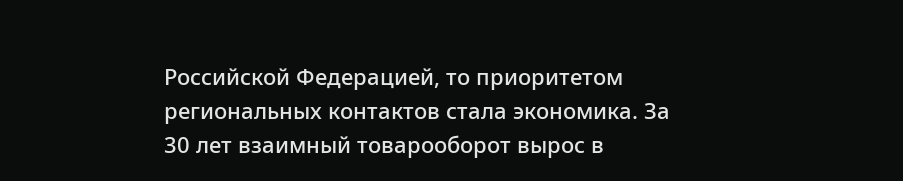Российской Федерацией, то приоритетом региональных контактов стала экономика. За 30 лет взаимный товарооборот вырос в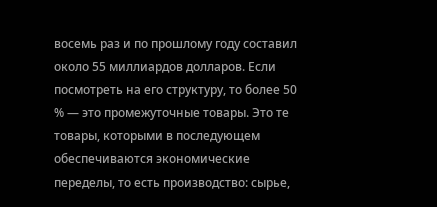восемь раз и по прошлому году составил около 55 миллиардов долларов. Если посмотреть на его структуру, то более 50 % — это промежуточные товары. Это те товары, которыми в последующем обеспечиваются экономические переделы, то есть производство: сырье,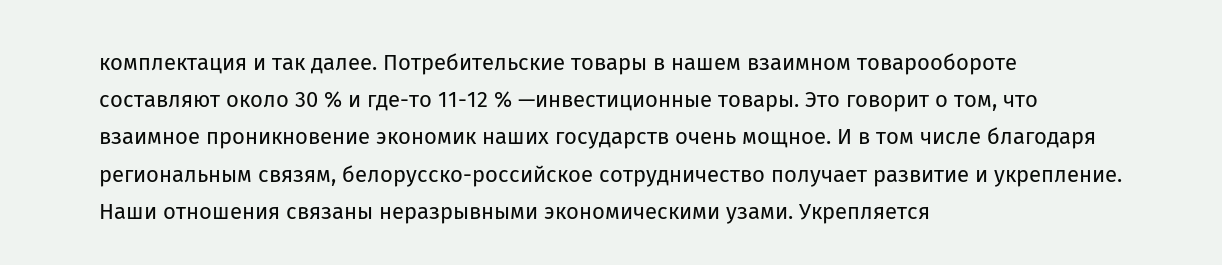комплектация и так далее. Потребительские товары в нашем взаимном товарообороте составляют около 30 % и где-то 11-12 % —инвестиционные товары. Это говорит о том, что взаимное проникновение экономик наших государств очень мощное. И в том числе благодаря региональным связям, белорусско-российское сотрудничество получает развитие и укрепление. Наши отношения связаны неразрывными экономическими узами. Укрепляется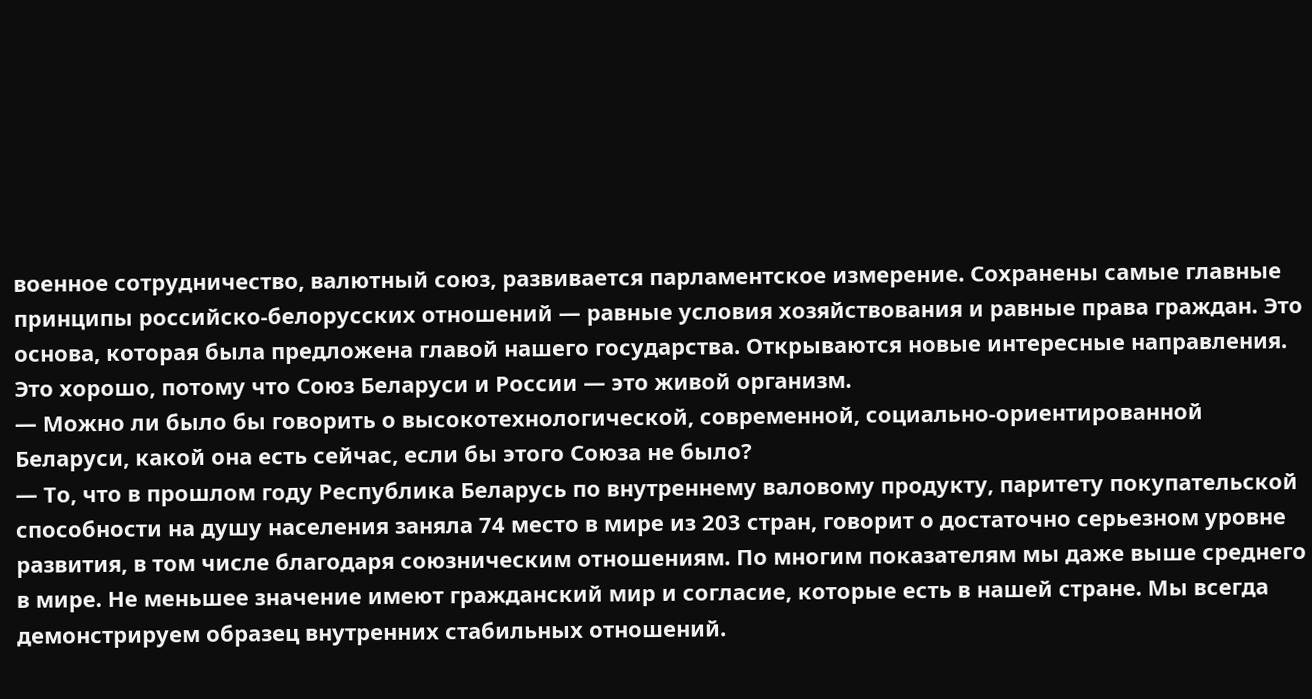военное сотрудничество, валютный союз, развивается парламентское измерение. Сохранены самые главные принципы российско-белорусских отношений — равные условия хозяйствования и равные права граждан. Это основа, которая была предложена главой нашего государства. Открываются новые интересные направления. Это хорошо, потому что Союз Беларуси и России — это живой организм.
— Можно ли было бы говорить о высокотехнологической, современной, социально-ориентированной Беларуси, какой она есть сейчас, если бы этого Союза не было?
— То, что в прошлом году Республика Беларусь по внутреннему валовому продукту, паритету покупательской способности на душу населения заняла 74 место в мире из 203 стран, говорит о достаточно серьезном уровне развития, в том числе благодаря союзническим отношениям. По многим показателям мы даже выше среднего в мире. Не меньшее значение имеют гражданский мир и согласие, которые есть в нашей стране. Мы всегда демонстрируем образец внутренних стабильных отношений.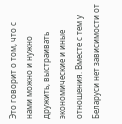Это говорит о том, что с нами можно и нужно дружить, выстраивать экономические и иные отношения. Вместе с тем у Беларуси нет зависимости от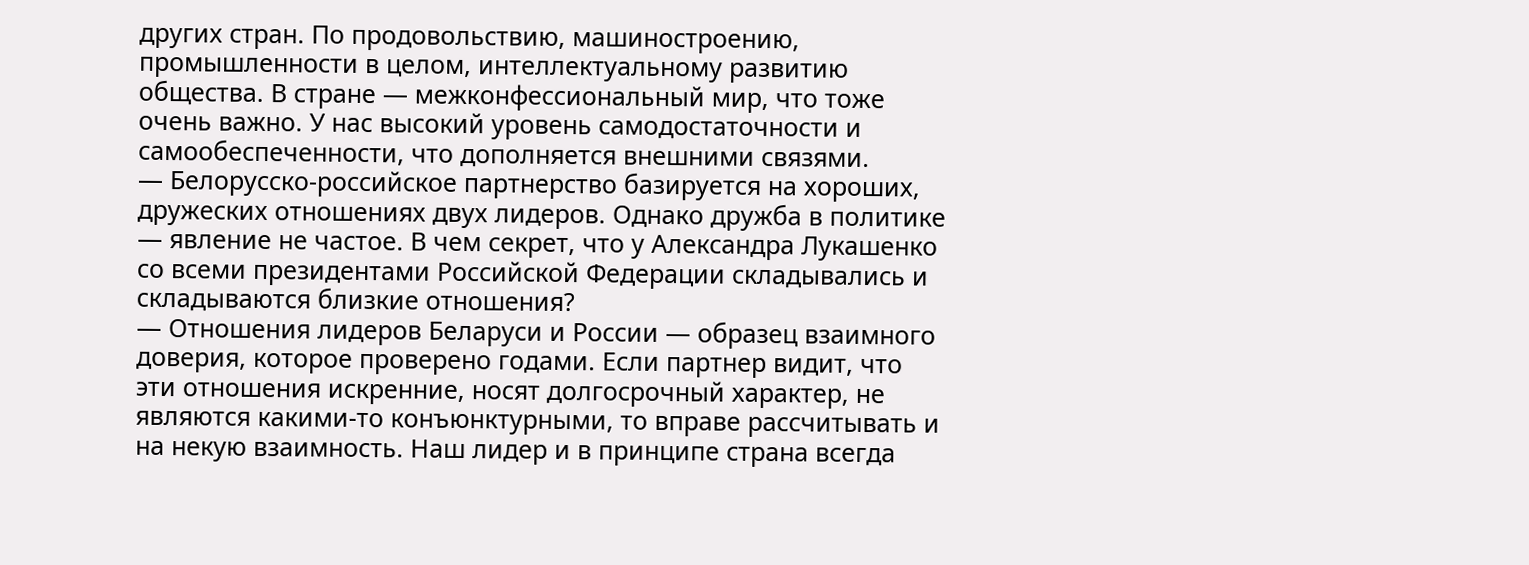других стран. По продовольствию, машиностроению, промышленности в целом, интеллектуальному развитию общества. В стране — межконфессиональный мир, что тоже очень важно. У нас высокий уровень самодостаточности и самообеспеченности, что дополняется внешними связями.
— Белорусско-российское партнерство базируется на хороших, дружеских отношениях двух лидеров. Однако дружба в политике — явление не частое. В чем секрет, что у Александра Лукашенко со всеми президентами Российской Федерации складывались и складываются близкие отношения?
— Отношения лидеров Беларуси и России — образец взаимного доверия, которое проверено годами. Если партнер видит, что эти отношения искренние, носят долгосрочный характер, не являются какими-то конъюнктурными, то вправе рассчитывать и на некую взаимность. Наш лидер и в принципе страна всегда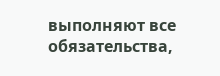выполняют все обязательства,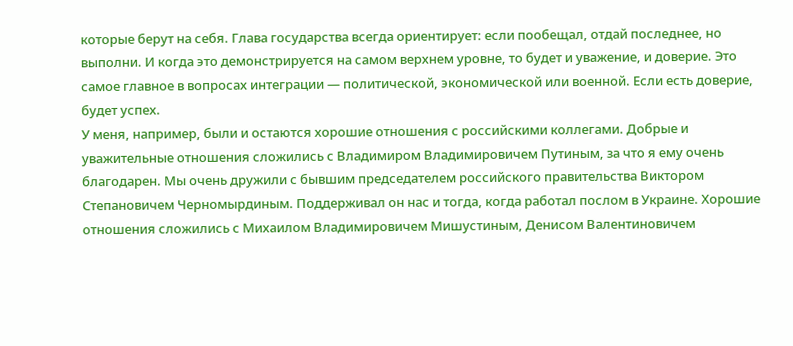которые берут на себя. Глава государства всегда ориентирует: если пообещал, отдай последнее, но выполни. И когда это демонстрируется на самом верхнем уровне, то будет и уважение, и доверие. Это самое главное в вопросах интеграции — политической, экономической или военной. Если есть доверие, будет успех.
У меня, например, были и остаются хорошие отношения с российскими коллегами. Добрые и уважительные отношения сложились с Владимиром Владимировичем Путиным, за что я ему очень благодарен. Мы очень дружили с бывшим председателем российского правительства Виктором Степановичем Черномырдиным. Поддерживал он нас и тогда, когда работал послом в Украине. Хорошие отношения сложились с Михаилом Владимировичем Мишустиным, Денисом Валентиновичем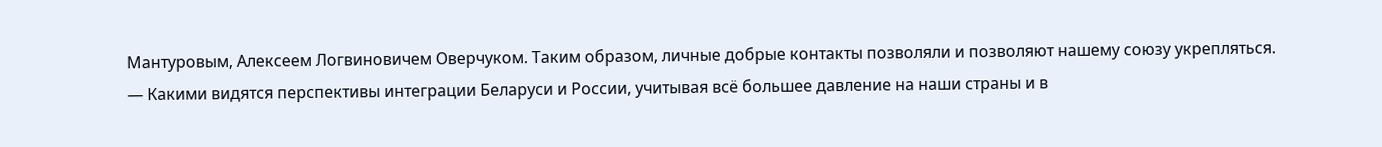Мантуровым, Алексеем Логвиновичем Оверчуком. Таким образом, личные добрые контакты позволяли и позволяют нашему союзу укрепляться.
— Какими видятся перспективы интеграции Беларуси и России, учитывая всё большее давление на наши страны и в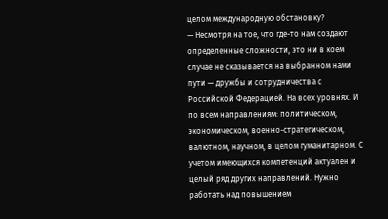целом международную обстановку?
— Несмотря на тое, что где-то нам создают определенные сложности, это ни в коем случае не сказывается на выбранном нами пути — дружбы и сотрудничества с Российской Федерацией. На всех уровнях. И по всем направлениям: политическом, экономическом, военно-стратегическом, валютном, научном, в целом гуманитарном. С учетом имеющихся компетенций актуален и целый ряд других направлений. Нужно работать над повышением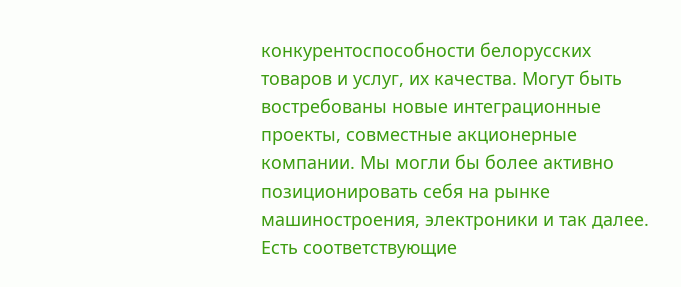конкурентоспособности белорусских товаров и услуг, их качества. Могут быть востребованы новые интеграционные проекты, совместные акционерные компании. Мы могли бы более активно позиционировать себя на рынке машиностроения, электроники и так далее. Есть соответствующие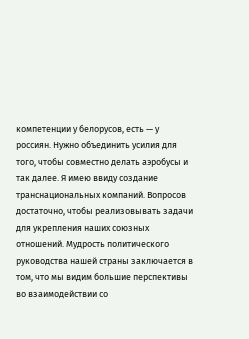компетенции у белорусов, есть — у россиян. Нужно объединить усилия для того, чтобы совместно делать аэробусы и так далее. Я имею ввиду создание транснациональных компаний. Вопросов достаточно, чтобы реализовывать задачи для укрепления наших союзных отношений. Мудрость политического руководства нашей страны заключается в том, что мы видим большие перспективы во взаимодействии со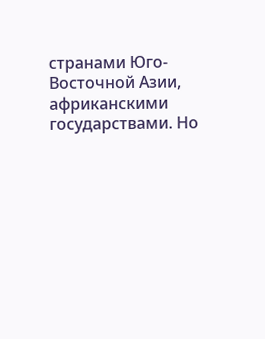странами Юго-Восточной Азии, африканскими государствами. Но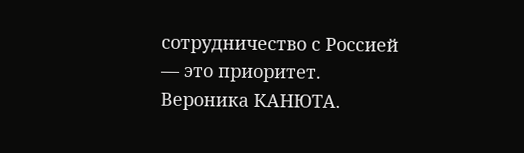сотрудничество с Россией — это приоритет.
Вероника КАНЮТА.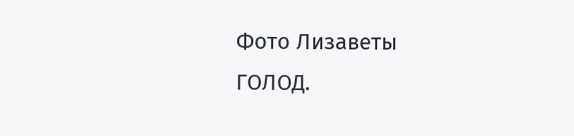Фото Лизаветы ГОЛОД.